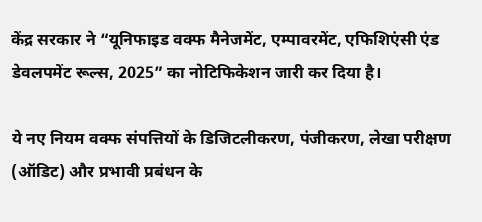केंद्र सरकार ने “यूनिफाइड वक्फ मैनेजमेंट, एम्पावरमेंट, एफिशिएंसी एंड डेवलपमेंट रूल्स, 2025” का नोटिफिकेशन जारी कर दिया है।

ये नए नियम वक्फ संपत्तियों के डिजिटलीकरण, पंजीकरण, लेखा परीक्षण (ऑडिट) और प्रभावी प्रबंधन के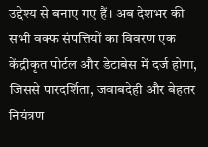उद्देश्य से बनाए गए हैं। अब देशभर की सभी वक्फ संपत्तियों का विवरण एक केंद्रीकृत पोर्टल और डेटाबेस में दर्ज होगा, जिससे पारदर्शिता, जवाबदेही और बेहतर नियंत्रण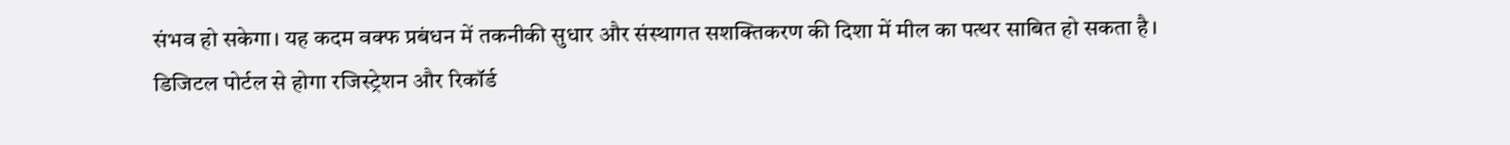संभव हो सकेगा। यह कदम वक्फ प्रबंधन में तकनीकी सुधार और संस्थागत सशक्तिकरण की दिशा में मील का पत्थर साबित हो सकता है।
डिजिटल पोर्टल से होगा रजिस्ट्रेशन और रिकॉर्ड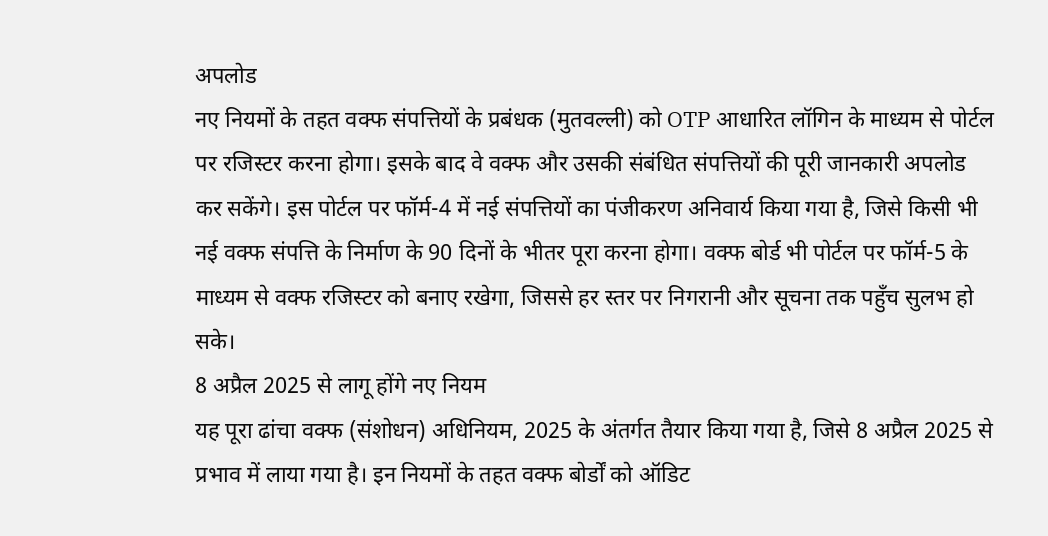अपलोड
नए नियमों के तहत वक्फ संपत्तियों के प्रबंधक (मुतवल्ली) को OTP आधारित लॉगिन के माध्यम से पोर्टल पर रजिस्टर करना होगा। इसके बाद वे वक्फ और उसकी संबंधित संपत्तियों की पूरी जानकारी अपलोड कर सकेंगे। इस पोर्टल पर फॉर्म-4 में नई संपत्तियों का पंजीकरण अनिवार्य किया गया है, जिसे किसी भी नई वक्फ संपत्ति के निर्माण के 90 दिनों के भीतर पूरा करना होगा। वक्फ बोर्ड भी पोर्टल पर फॉर्म-5 के माध्यम से वक्फ रजिस्टर को बनाए रखेगा, जिससे हर स्तर पर निगरानी और सूचना तक पहुँच सुलभ हो सके।
8 अप्रैल 2025 से लागू होंगे नए नियम
यह पूरा ढांचा वक्फ (संशोधन) अधिनियम, 2025 के अंतर्गत तैयार किया गया है, जिसे 8 अप्रैल 2025 से प्रभाव में लाया गया है। इन नियमों के तहत वक्फ बोर्डों को ऑडिट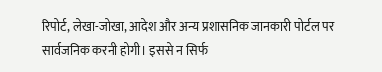रिपोर्ट, लेखा-जोखा, आदेश और अन्य प्रशासनिक जानकारी पोर्टल पर सार्वजनिक करनी होगी। इससे न सिर्फ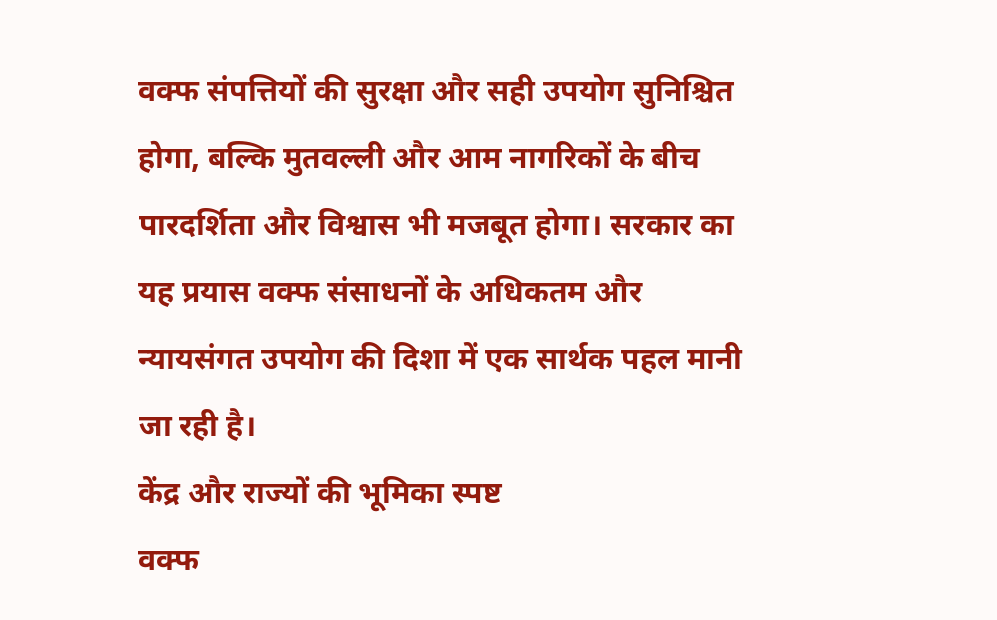वक्फ संपत्तियों की सुरक्षा और सही उपयोग सुनिश्चित होगा, बल्कि मुतवल्ली और आम नागरिकों के बीच पारदर्शिता और विश्वास भी मजबूत होगा। सरकार का यह प्रयास वक्फ संसाधनों के अधिकतम और न्यायसंगत उपयोग की दिशा में एक सार्थक पहल मानी जा रही है।
केंद्र और राज्यों की भूमिका स्पष्ट
वक्फ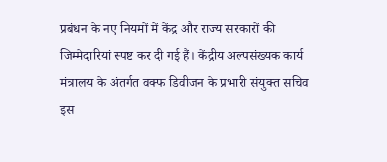प्रबंधन के नए नियमों में केंद्र और राज्य सरकारों की जिम्मेदारियां स्पष्ट कर दी गई हैं। केंद्रीय अल्पसंख्यक कार्य मंत्रालय के अंतर्गत वक्फ डिवीजन के प्रभारी संयुक्त सचिव इस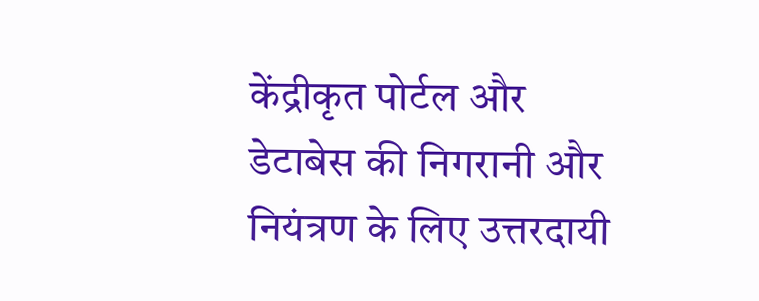केंद्रीकृत पोर्टल और डेटाबेस की निगरानी और नियंत्रण के लिए उत्तरदायी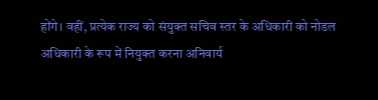होंगे। वहीं, प्रत्येक राज्य को संयुक्त सचिव स्तर के अधिकारी को नोडल अधिकारी के रूप में नियुक्त करना अनिवार्य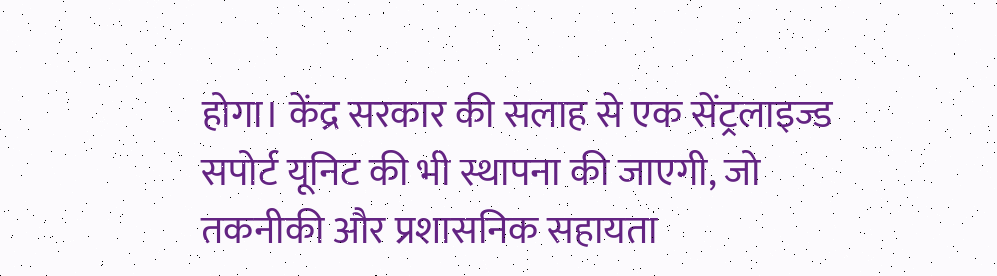होगा। केंद्र सरकार की सलाह से एक सेंट्रलाइज्ड सपोर्ट यूनिट की भी स्थापना की जाएगी, जो तकनीकी और प्रशासनिक सहायता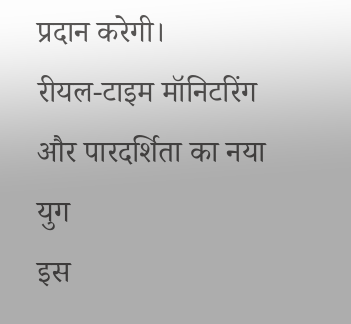प्रदान करेगी।
रीयल-टाइम मॉनिटरिंग और पारदर्शिता का नया युग
इस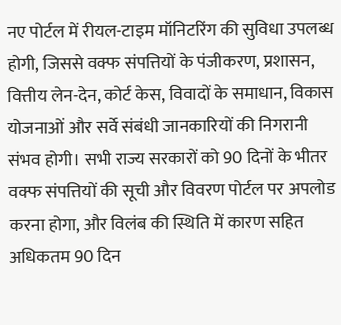नए पोर्टल में रीयल-टाइम मॉनिटरिंग की सुविधा उपलब्ध होगी, जिससे वक्फ संपत्तियों के पंजीकरण, प्रशासन, वित्तीय लेन-देन, कोर्ट केस, विवादों के समाधान, विकास योजनाओं और सर्वे संबंधी जानकारियों की निगरानी संभव होगी। सभी राज्य सरकारों को 90 दिनों के भीतर वक्फ संपत्तियों की सूची और विवरण पोर्टल पर अपलोड करना होगा, और विलंब की स्थिति में कारण सहित अधिकतम 90 दिन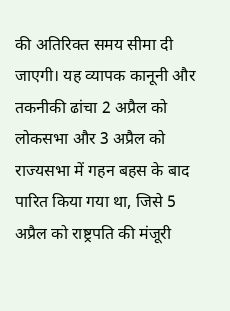की अतिरिक्त समय सीमा दी जाएगी। यह व्यापक कानूनी और तकनीकी ढांचा 2 अप्रैल को लोकसभा और 3 अप्रैल को राज्यसभा में गहन बहस के बाद पारित किया गया था, जिसे 5 अप्रैल को राष्ट्रपति की मंजूरी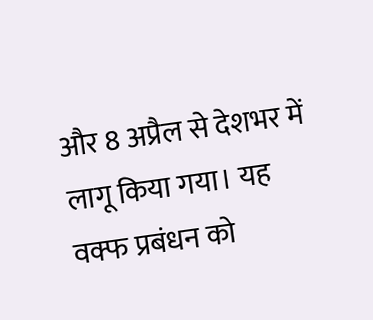और 8 अप्रैल से देशभर में लागू किया गया। यह वक्फ प्रबंधन को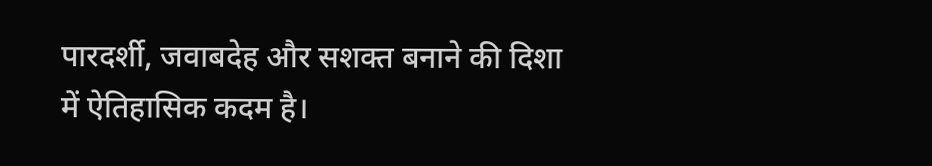पारदर्शी, जवाबदेह और सशक्त बनाने की दिशा में ऐतिहासिक कदम है।